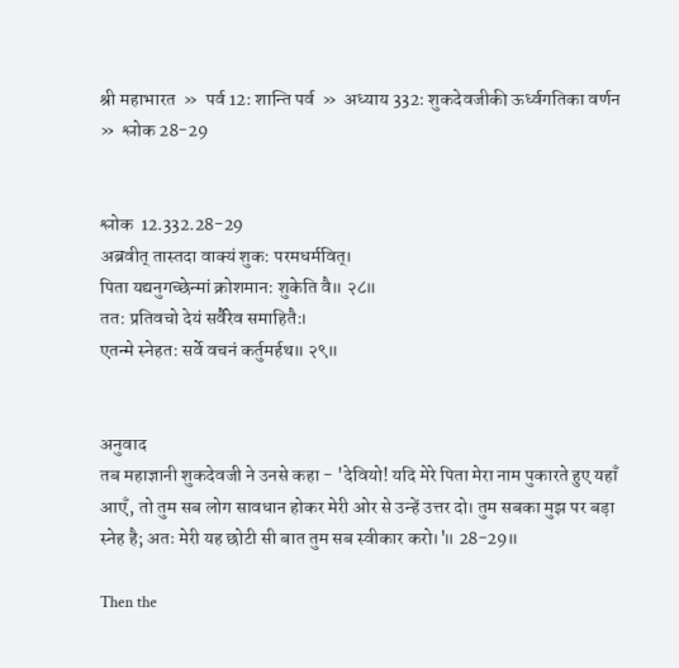श्री महाभारत  »  पर्व 12: शान्ति पर्व  »  अध्याय 332: शुकदेवजीकी ऊर्ध्वगतिका वर्णन  »  श्लोक 28-29


श्लोक  12.332.28-29
अब्रवीत् तास्तदा वाक्यं शुक: परमधर्मवित्।
पिता यद्यनुगच्छेन्मां क्रोशमान: शुकेति वै॥ २८॥
तत: प्रतिवचो देयं सर्वैरेव समाहितै:।
एतन्मे स्नेहत: सर्वे वचनं कर्तुमर्हथ॥ २९॥


अनुवाद
तब महाज्ञानी शुकदेवजी ने उनसे कहा - 'देवियो! यदि मेरे पिता मेरा नाम पुकारते हुए यहाँ आएँ, तो तुम सब लोग सावधान होकर मेरी ओर से उन्हें उत्तर दो। तुम सबका मुझ पर बड़ा स्नेह है; अतः मेरी यह छोटी सी बात तुम सब स्वीकार करो।'॥ 28-29॥

Then the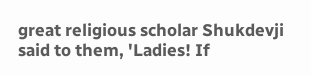great religious scholar Shukdevji said to them, 'Ladies! If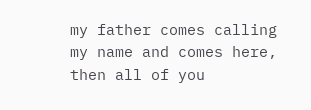my father comes calling my name and comes here, then all of you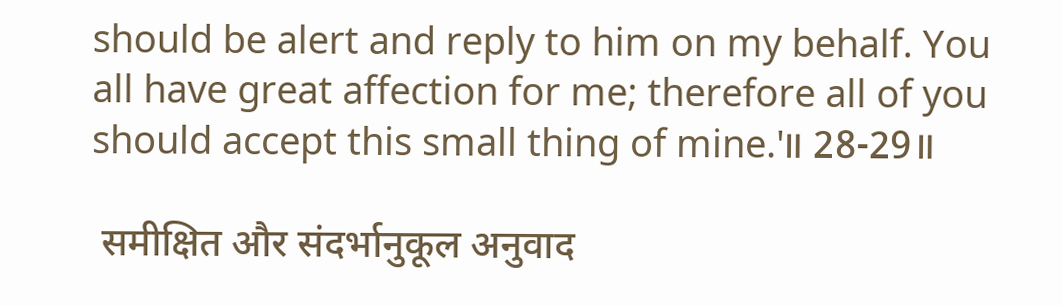should be alert and reply to him on my behalf. You all have great affection for me; therefore all of you should accept this small thing of mine.'॥ 28-29॥

 समीक्षित और संदर्भानुकूल अनुवाद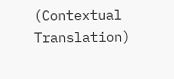(Contextual Translation)